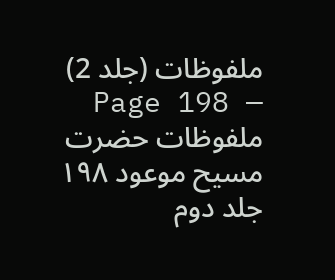ملفوظات (جلد 2) — Page 198
ملفوظات حضرت مسیح موعود ۱۹۸ جلد دوم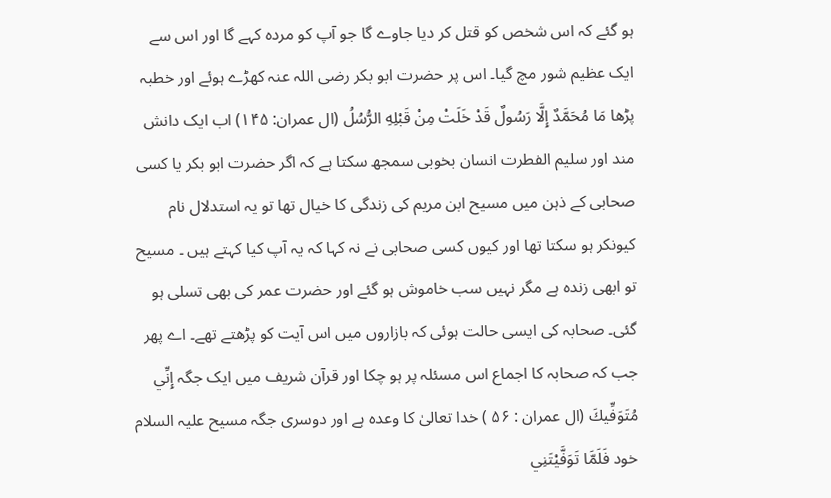ہو گئے کہ اس شخص کو قتل کر دیا جاوے گا جو آپ کو مردہ کہے گا اور اس سے ایک عظیم شور مچ گیا۔ اس پر حضرت ابو بکر رضی اللہ عنہ کھڑے ہوئے اور خطبہ پڑھا مَا مُحَمَّدٌ إِلَّا رَسُولٌ قَدْ خَلَتْ مِنْ قَبْلِهِ الرُّسُلُ (ال عمران: ۱۴۵) اب ایک دانش مند اور سلیم الفطرت انسان بخوبی سمجھ سکتا ہے کہ اگر حضرت ابو بکر یا کسی صحابی کے ذہن میں مسیح ابن مریم کی زندگی کا خیال تھا تو یہ استدلال نام کیونکر ہو سکتا تھا اور کیوں کسی صحابی نے نہ کہا کہ یہ آپ کیا کہتے ہیں ۔ مسیح تو ابھی زندہ ہے مگر نہیں سب خاموش ہو گئے اور حضرت عمر کی بھی تسلی ہو گئی۔ صحابہ کی ایسی حالت ہوئی کہ بازاروں میں اس آیت کو پڑھتے تھے۔ اے پھر جب کہ صحابہ کا اجماع اس مسئلہ پر ہو چکا اور قرآن شریف میں ایک جگہ إِنِّي مُتَوَفِّيكَ (ال عمران : ۵۶ ) خدا تعالیٰ کا وعدہ ہے اور دوسری جگہ مسیح علیہ السلام خود فَلَمَّا تَوَفَّيْتَنِي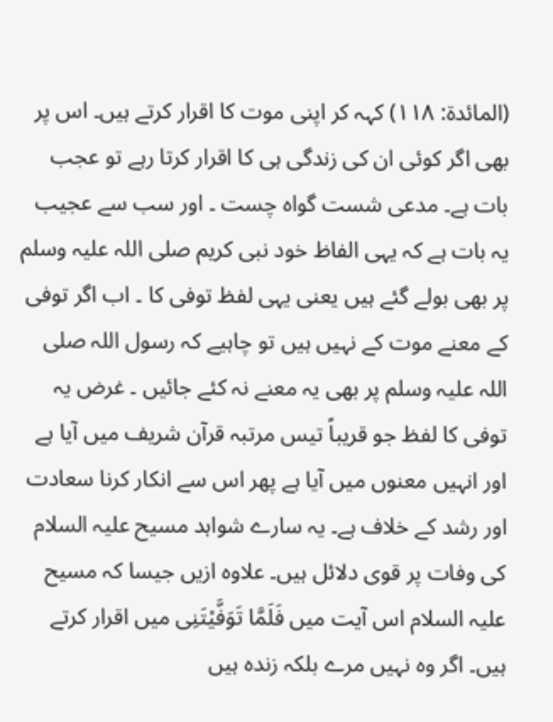(المائدة: ۱۱۸) کہہ کر اپنی موت کا اقرار کرتے ہیں۔ اس پر بھی اگر کوئی ان کی زندگی ہی کا اقرار کرتا رہے تو عجب بات ہے۔ مدعی شست گواہ چست ۔ اور سب سے عجیب یہ بات ہے کہ یہی الفاظ خود نبی کریم صلی اللہ علیہ وسلم پر بھی بولے گئے ہیں یعنی یہی لفظ توفی کا ۔ اب اگر توفی کے معنے موت کے نہیں ہیں تو چاہیے کہ رسول اللہ صلی اللہ علیہ وسلم پر بھی یہ معنے نہ کئے جائیں ۔ غرض یہ توفی کا لفظ جو قریباً تیس مرتبہ قرآن شریف میں آیا ہے اور انہیں معنوں میں آیا ہے پھر اس سے انکار کرنا سعادت اور رشد کے خلاف ہے۔ یہ سارے شواہد مسیح علیہ السلام کی وفات پر قوی دلائل ہیں۔ علاوہ ازیں جیسا کہ مسیح علیہ السلام اس آیت میں فَلَمَّا تَوَفَّيْتَنِی میں اقرار کرتے ہیں۔ اگر وہ نہیں مرے بلکہ زندہ ہیں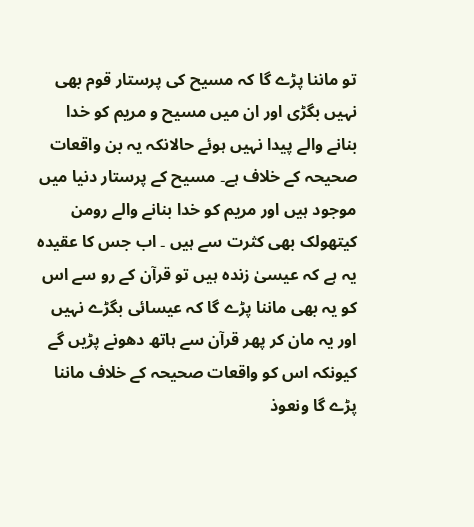تو ماننا پڑے گا کہ مسیح کی پرستار قوم بھی نہیں بگڑی اور ان میں مسیح و مریم کو خدا بنانے والے پیدا نہیں ہوئے حالانکہ یہ بن واقعات صحیحہ کے خلاف ہے۔ مسیح کے پرستار دنیا میں موجود ہیں اور مریم کو خدا بنانے والے رومن کیتھولک بھی کثرت سے ہیں ۔ اب جس کا عقیدہ یہ ہے کہ عیسیٰ زندہ ہیں تو قرآن کے رو سے اس کو یہ بھی ماننا پڑے گا کہ عیسائی بگڑے نہیں اور یہ مان کر پھر قرآن سے ہاتھ دھونے پڑیں گے کیونکہ اس کو واقعات صحیحہ کے خلاف ماننا پڑے گا ونعوذ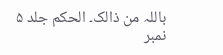باللہ من ذالک۔ الحکم جلد ۵ نمبر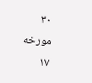۳۰ مورخه ۱۷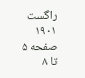راگست ۱۹۰۱ صفحه ۵ تا ۸